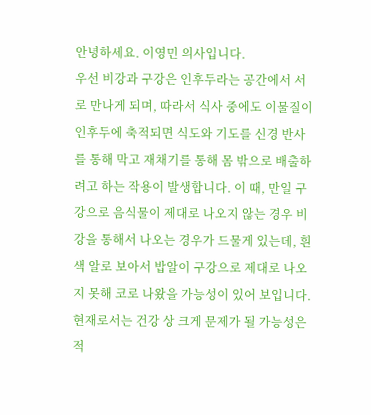안녕하세요. 이영민 의사입니다.
우선 비강과 구강은 인후두라는 공간에서 서로 만나게 되며, 따라서 식사 중에도 이물질이 인후두에 축적되면 식도와 기도를 신경 반사를 통해 막고 재채기를 통해 몸 밖으로 배출하려고 하는 작용이 발생합니다. 이 때, 만일 구강으로 음식물이 제대로 나오지 않는 경우 비강을 통해서 나오는 경우가 드물게 있는데, 흰색 알로 보아서 밥알이 구강으로 제대로 나오지 못해 코로 나왔을 가능성이 있어 보입니다. 현재로서는 건강 상 크게 문제가 될 가능성은 적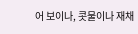어 보이나, 콧물이나 재채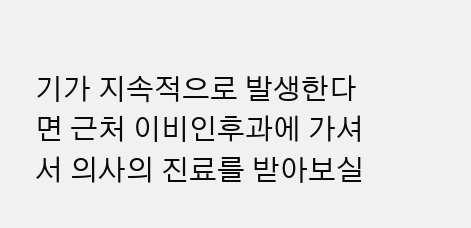기가 지속적으로 발생한다면 근처 이비인후과에 가셔서 의사의 진료를 받아보실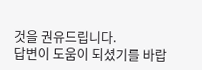것을 권유드립니다.
답변이 도움이 되셨기를 바랍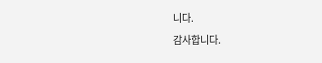니다.
감사합니다.